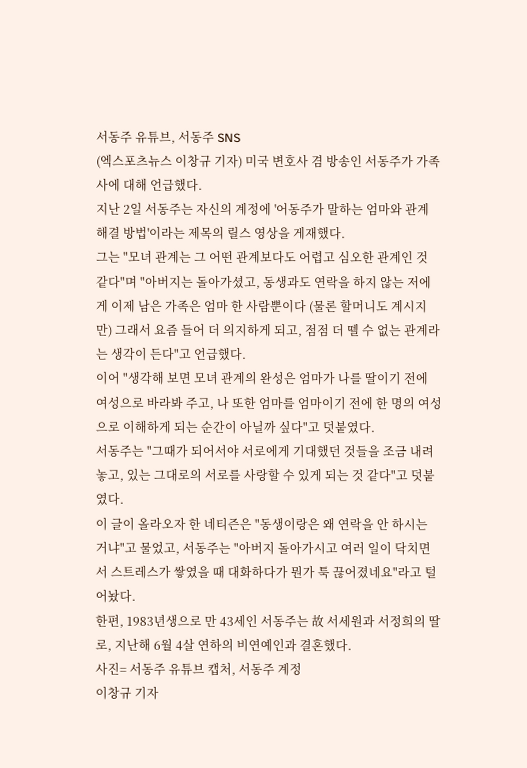서동주 유튜브, 서동주 SNS
(엑스포츠뉴스 이창규 기자) 미국 변호사 겸 방송인 서동주가 가족사에 대해 언급했다.
지난 2일 서동주는 자신의 계정에 '어동주가 말하는 엄마와 관계 해결 방법'이라는 제목의 릴스 영상을 게재했다.
그는 "모녀 관계는 그 어떤 관계보다도 어렵고 심오한 관계인 것 같다"며 "아버지는 돌아가셨고, 동생과도 연락을 하지 않는 저에게 이제 남은 가족은 엄마 한 사람뿐이다 (물론 할머니도 계시지만) 그래서 요즘 들어 더 의지하게 되고, 점점 더 뗄 수 없는 관계라는 생각이 든다"고 언급했다.
이어 "생각해 보면 모녀 관계의 완성은 엄마가 나를 딸이기 전에 여성으로 바라봐 주고, 나 또한 엄마를 엄마이기 전에 한 명의 여성으로 이해하게 되는 순간이 아닐까 싶다"고 덧붙였다.
서동주는 "그때가 되어서야 서로에게 기대했던 것들을 조금 내려놓고, 있는 그대로의 서로를 사랑할 수 있게 되는 것 같다"고 덧붙였다.
이 글이 올라오자 한 네티즌은 "동생이랑은 왜 연락을 안 하시는 거냐"고 물었고, 서동주는 "아버지 돌아가시고 여러 일이 닥치면서 스트레스가 쌓였을 때 대화하다가 뭔가 툭 끊어졌네요"라고 털어놨다.
한편, 1983년생으로 만 43세인 서동주는 故 서세원과 서정희의 딸로, 지난해 6월 4살 연하의 비연예인과 결혼했다.
사진= 서동주 유튜브 캡처, 서동주 계정
이창규 기자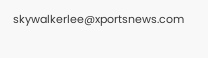skywalkerlee@xportsnews.com